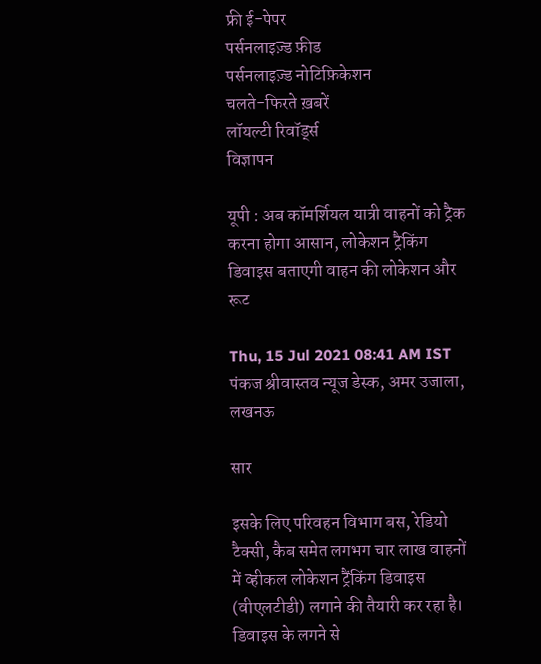फ्री ई-पेपर
पर्सनलाइज़्ड फ़ीड
पर्सनलाइज़्ड नोटिफ़िकेशन
चलते-फिरते ख़बरें
लॉयल्टी रिवॉर्ड्स
विज्ञापन

यूपी : अब कॉमर्शियल यात्री वाहनों को ट्रैक करना होगा आसान, लोकेशन ट्रैकिंग डिवाइस बताएगी वाहन की लोकेशन और रूट

Thu, 15 Jul 2021 08:41 AM IST
पंकज श्रीवास्‍तव न्यूज डेस्क, अमर उजाला, लखनऊ

सार

इसके लिए परिवहन विभाग बस, रेडियो टैक्सी, कैब समेत लगभग चार लाख वाहनों में व्हीकल लोकेशन ट्रैंकिंग डिवाइस (वीएलटीडी) लगाने की तैयारी कर रहा है। डिवाइस के लगने से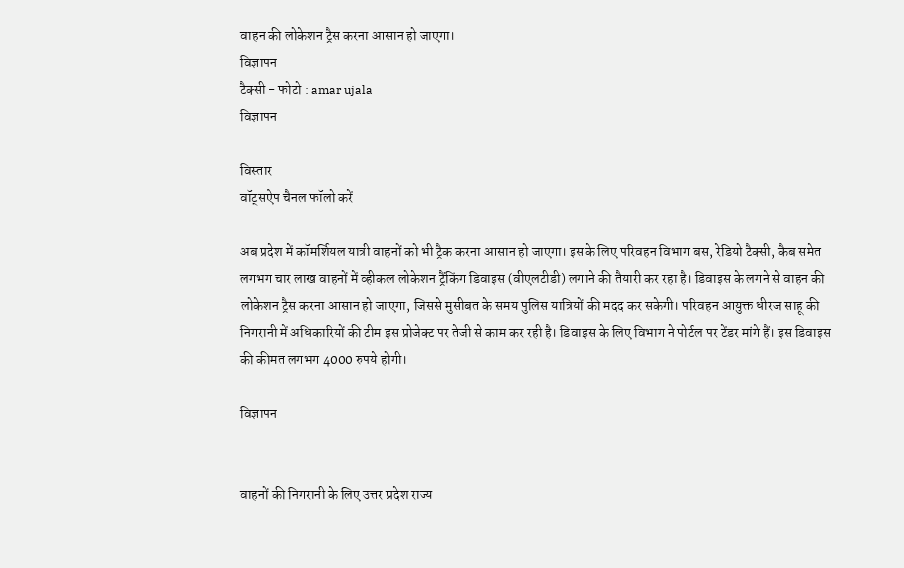वाहन की लोकेशन ट्रैस करना आसान हो जाएगा।
विज्ञापन
टैक्सी - फोटो : amar ujala
विज्ञापन

विस्तार
वॉट्सऐप चैनल फॉलो करें

अब प्रदेश में कॉमर्शियल यात्री वाहनों को भी ट्रैक करना आसान हो जाएगा। इसके लिए परिवहन विभाग बस, रेडियो टैक्सी, कैब समेत लगभग चार लाख वाहनों में व्हीकल लोकेशन ट्रैंकिंग डिवाइस (वीएलटीडी) लगाने की तैयारी कर रहा है। डिवाइस के लगने से वाहन की लोकेशन ट्रैस करना आसान हो जाएगा, जिससे मुसीबत के समय पुलिस यात्रियों की मदद कर सकेगी। परिवहन आयुक्त धीरज साहू की निगरानी में अधिकारियों की टीम इस प्रोजेक्ट पर तेजी से काम कर रही है। डिवाइस के लिए विभाग ने पोर्टल पर टेंडर मांगे हैं। इस डिवाइस की कीमत लगभग 4000 रुपये होगी।

विज्ञापन


वाहनों की निगरानी के लिए उत्तर प्रदेश राज्य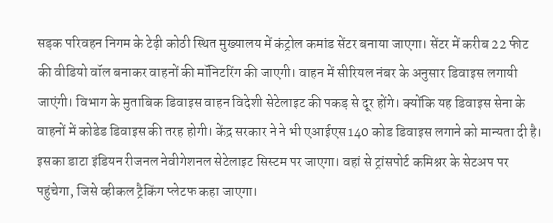सड़क परिवहन निगम के टेढ़ी कोठी स्थित मुख्यालय में कंट्रोल कमांड सेंटर बनाया जाएगा। सेंटर में करीब 22 फीट की वीडियो वॉल बनाकर वाहनों की मॉनिटरिंग की जाएगी। वाहन में सीरियल नंबर के अनुसार डिवाइस लगायी जाएंगी। विभाग के मुताबिक डिवाइस वाहन विदेशी सेटेलाइट की पकड़ से दूर होंगे। क्योंकि यह डिवाइस सेना के वाहनों में कोडेड डिवाइस की तरह होगी। केंद्र सरकार ने ने भी एआईएस 140 कोड डिवाइस लगाने को मान्यता दी है। इसका डाटा इंडियन रीजनल नेवीगेशनल सेटेलाइट सिस्टम पर जाएगा। वहां से ट्रांसपोर्ट कमिश्नर के सेटअप पर पहुंचेगा, जिसे व्हीकल ट्रैकिंग प्लेटफ कहा जाएगा।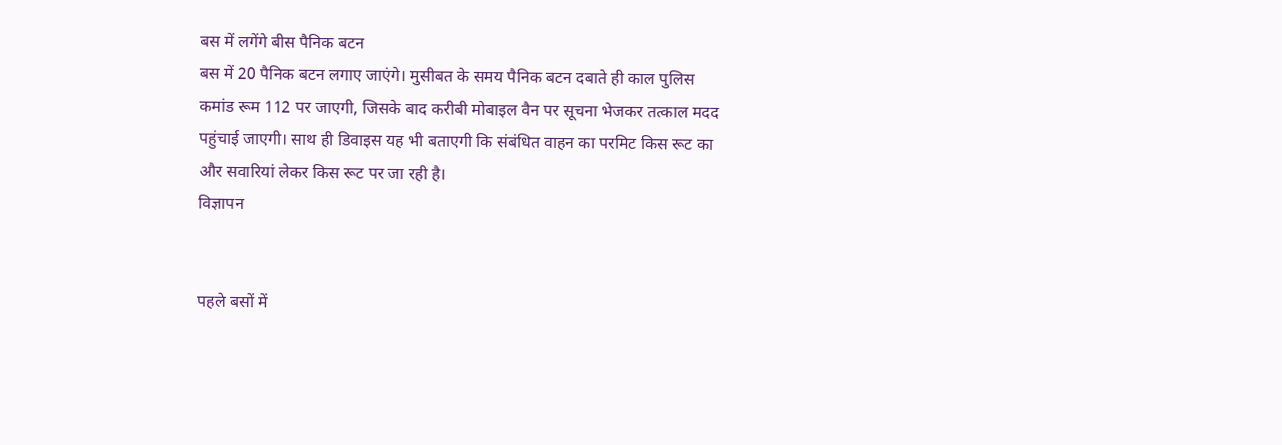बस में लगेंगे बीस पैनिक बटन
बस में 20 पैनिक बटन लगाए जाएंगे। मुसीबत के समय पैनिक बटन दबाते ही काल पुलिस कमांड रूम 112 पर जाएगी, जिसके बाद करीबी मोबाइल वैन पर सूचना भेजकर तत्काल मदद पहुंचाई जाएगी। साथ ही डिवाइस यह भी बताएगी कि संबंधित वाहन का परमिट किस रूट का और सवारियां लेकर किस रूट पर जा रही है।
विज्ञापन


पहले बसों में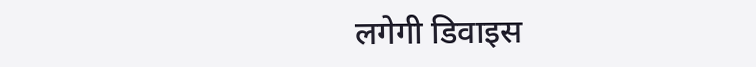लगेगी डिवाइस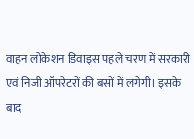वाहन लोकेशन डिवाइस पहले चरण में सरकारी एवं निजी ऑपरेटरों की बसों में लगेगी। इसके बाद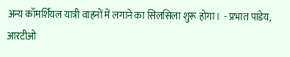अन्य कॉमर्शियल यात्री वाहनों में लगाने का सिलसिला शुरू होगा।  - प्रभात पांडेय, आरटीओ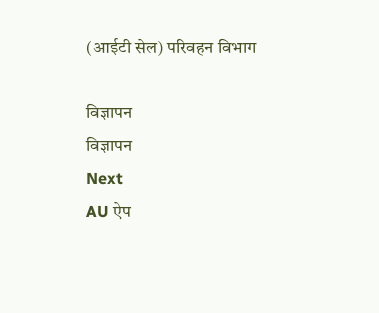(आईटी सेल) परिवहन विभाग

विज्ञापन
विज्ञापन
Next
AU ऐप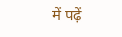में पढ़ें